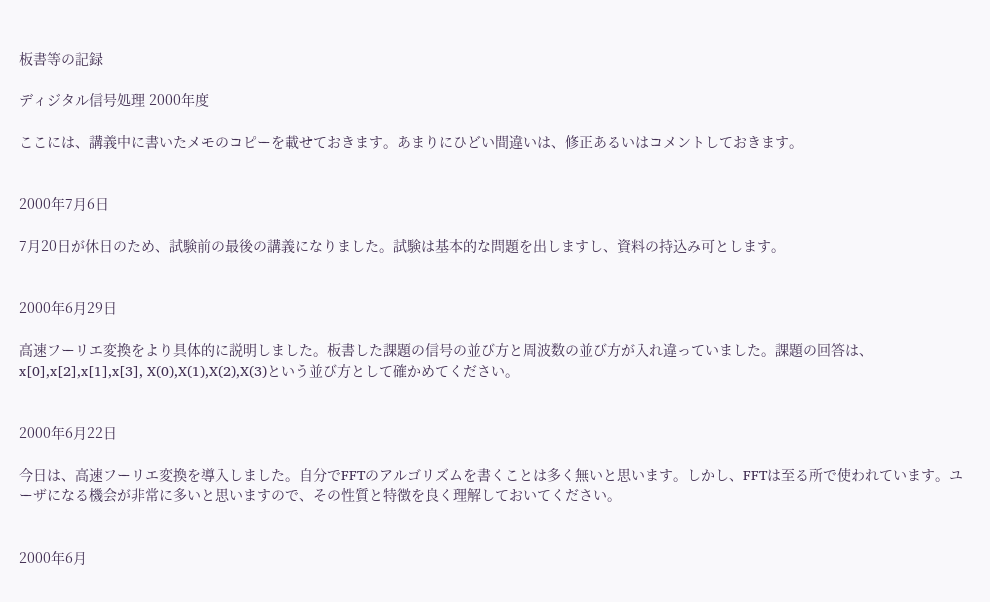板書等の記録

ディジタル信号処理 2000年度

ここには、講義中に書いたメモのコピーを載せておきます。あまりにひどい間違いは、修正あるいはコメントしておきます。


2000年7月6日

7月20日が休日のため、試験前の最後の講義になりました。試験は基本的な問題を出しますし、資料の持込み可とします。


2000年6月29日

高速フーリエ変換をより具体的に説明しました。板書した課題の信号の並び方と周波数の並び方が入れ違っていました。課題の回答は、x[0],x[2],x[1],x[3], X(0),X(1),X(2),X(3)という並び方として確かめてください。


2000年6月22日

今日は、高速フーリエ変換を導入しました。自分でFFTのアルゴリズムを書くことは多く無いと思います。しかし、FFTは至る所で使われています。ユーザになる機会が非常に多いと思いますので、その性質と特徴を良く理解しておいてください。


2000年6月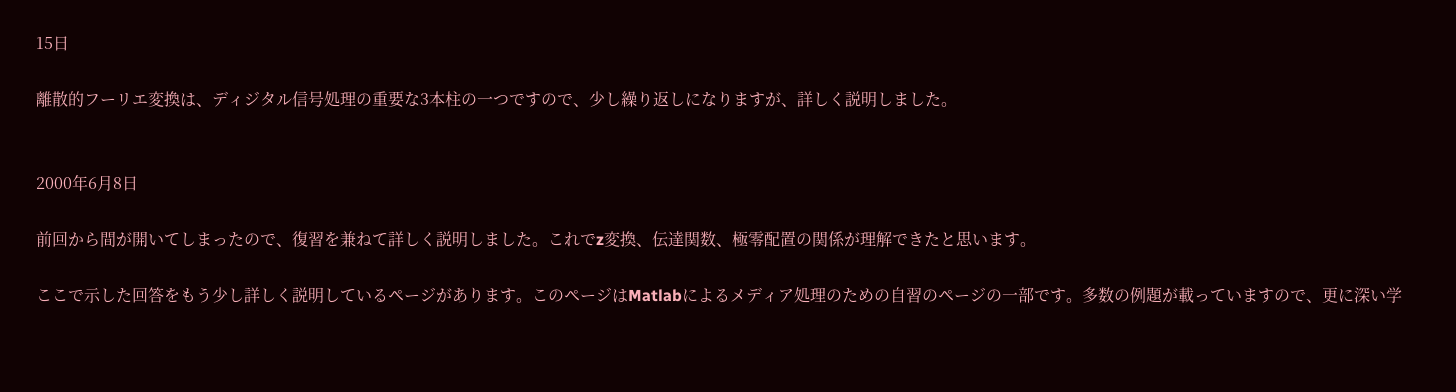15日

離散的フーリエ変換は、ディジタル信号処理の重要な3本柱の一つですので、少し繰り返しになりますが、詳しく説明しました。


2000年6月8日

前回から間が開いてしまったので、復習を兼ねて詳しく説明しました。これでz変換、伝達関数、極零配置の関係が理解できたと思います。

ここで示した回答をもう少し詳しく説明しているページがあります。このページはMatlabによるメディア処理のための自習のページの一部です。多数の例題が載っていますので、更に深い学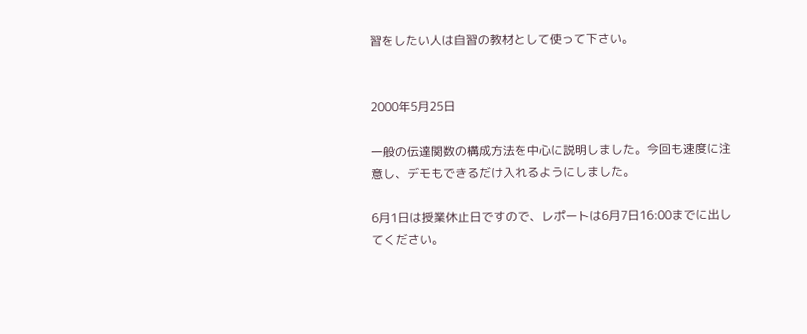習をしたい人は自習の教材として使って下さい。


2000年5月25日

一般の伝達関数の構成方法を中心に説明しました。今回も速度に注意し、デモもできるだけ入れるようにしました。

6月1日は授業休止日ですので、レポートは6月7日16:00までに出してください。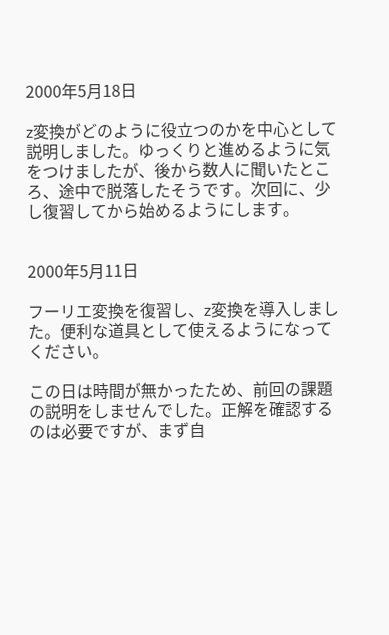2000年5月18日

z変換がどのように役立つのかを中心として説明しました。ゆっくりと進めるように気をつけましたが、後から数人に聞いたところ、途中で脱落したそうです。次回に、少し復習してから始めるようにします。


2000年5月11日

フーリエ変換を復習し、z変換を導入しました。便利な道具として使えるようになってください。

この日は時間が無かったため、前回の課題の説明をしませんでした。正解を確認するのは必要ですが、まず自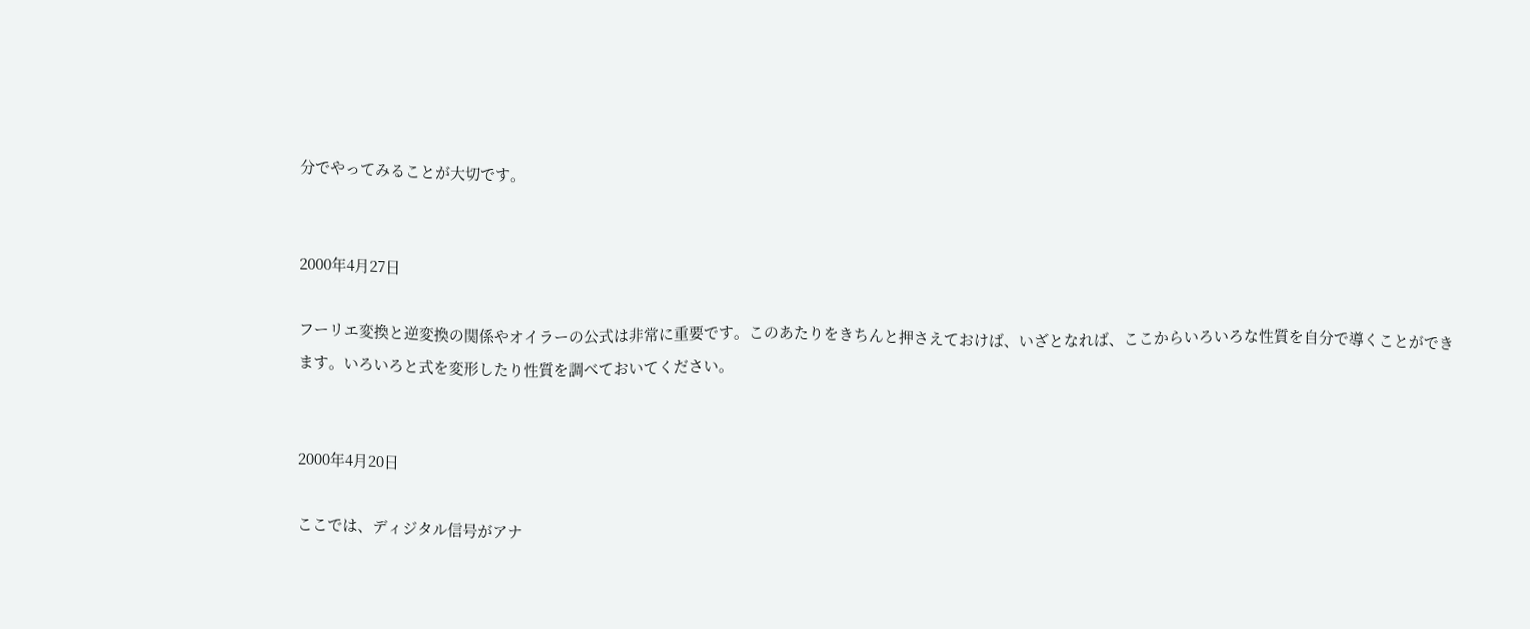分でやってみることが大切です。


2000年4月27日

フーリエ変換と逆変換の関係やオイラーの公式は非常に重要です。このあたりをきちんと押さえておけば、いざとなれば、ここからいろいろな性質を自分で導くことができます。いろいろと式を変形したり性質を調べておいてください。


2000年4月20日

ここでは、ディジタル信号がアナ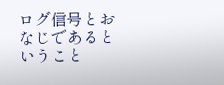ログ信号とおなじであるということ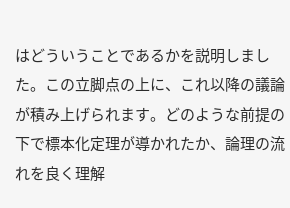はどういうことであるかを説明しました。この立脚点の上に、これ以降の議論が積み上げられます。どのような前提の下で標本化定理が導かれたか、論理の流れを良く理解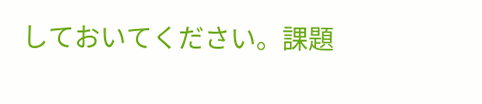しておいてください。課題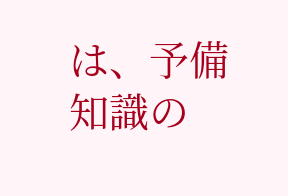は、予備知識の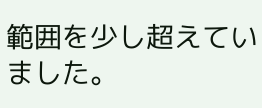範囲を少し超えていました。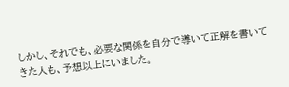しかし、それでも、必要な関係を自分で導いて正解を書いてきた人も、予想以上にいました。